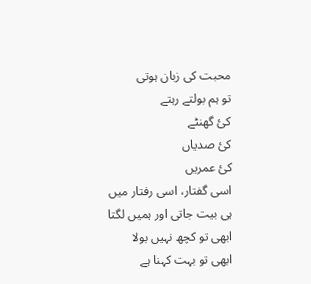محبت کی زبان ہوتی
تو ہم بولتے رہتے
کئ گھنٹے
کئ صدیاں
کئ عمریں
اسی گفتار، اسی رفتار میں ہی بیت جاتی اور ہمیں لگتا
ابھی تو کچھ نہیں بولا
ابھی تو بہت کہنا ہے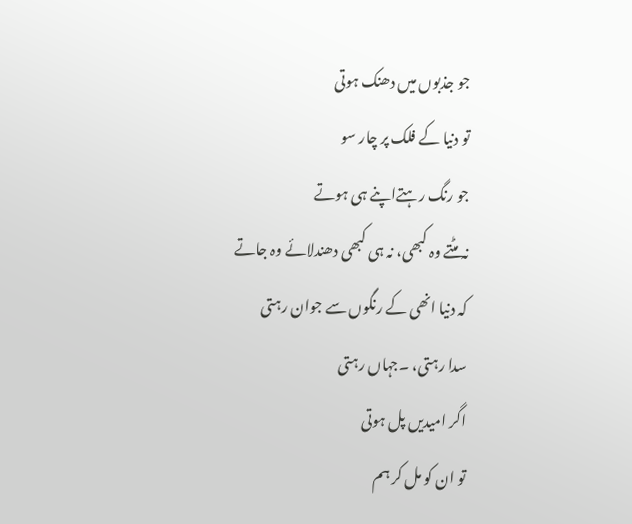جو جذبوں میں دھنک ہوتی
تو دنیا کے فلک پر چار سو
جو رنگ رہتےاپنے ہی ہوتے
نہ مٹتے وہ کبھی، نہ ہی کبھی دھندلائے وہ جاتے
کہ دنیا انھی کے رنگوں سے جوان رہتی
سدا رہتی، ۔جہاں رہتی
اگر امیدیں پل ہوتی
تو ان کو مل کر ہم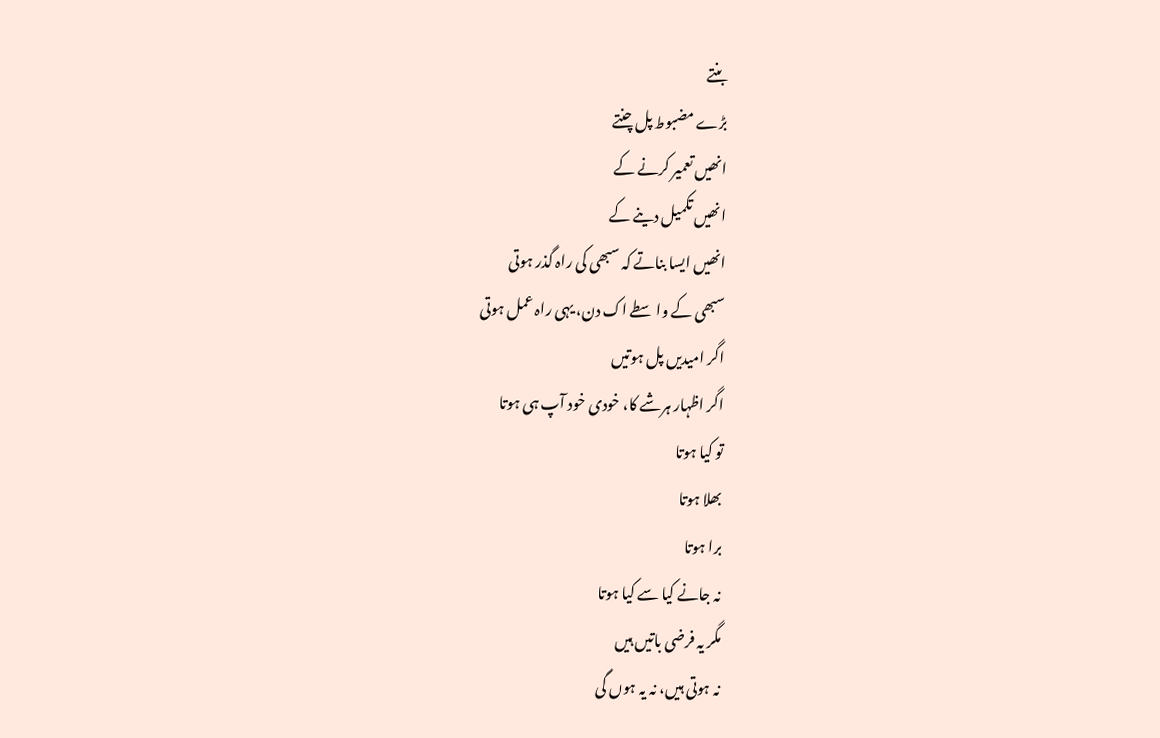بنتے
بڑے مضبوط پل چنتے
انھیں تعمیر کرنے کے
انھیں تکمیل دینے کے
انھیں ایسا بناتے کہ سبھی کی راہ گذر ہوتی
سبھی کے واسطے اک دن، یہی راہ عمل ہوتی
اگر امیدیں پل ہوتیں
اگر اظہار ہرشے کا، خودی خود آپ ہی ہوتا
تو کیا ہوتا
بھلا ہوتا
برا ہوتا
نہ جانے کیا سے کیا ہوتا
مگر یہ فرضی باتیں ہیں
نہ ہوتی ہیں، نہ یہ ہوں گی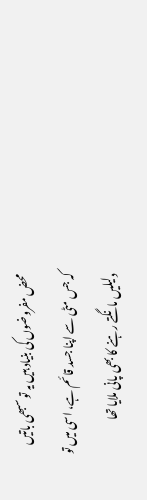محض مفروضوں کی بنیاد ہیں یہ تو سبھی باتیں
کہ جس مٹی سے اپنا جسد قائم ہے، اسی میں تو
دلیلیں مانگتے رہنے کا بھی پانی ملایا تھا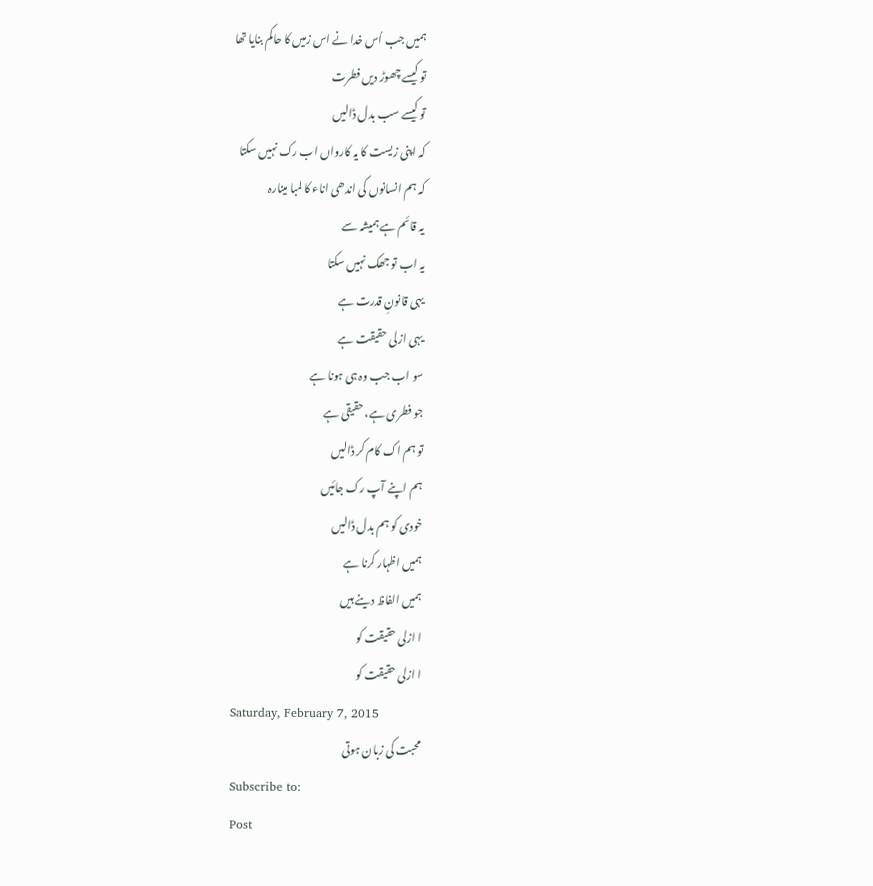ہمیں جب اُس خدا نے اس زمیں کا حاکم بنایا تھا
تو کیسے چھوڑ دیں فطرت
تو کیسے سب بدل ڈالیں
کہ اپنی زیست کا یہ کارواں اب رک نہیں سکتا
کہ ہم انسانوں کی اندھی اناء کا لمبا مینارہ
یہ قائم ہے ہمیشہ سے
یہ اب تو جھک نہیں سکتا
یہی قانونِ قدرت ہے
یہی ازلی حقیقت ہے
سو اب جب وہ ہی ہونا ہے
جو فطری ہے، حقیقی ہے
تو ہم اک کام کر ڈالیں
ہم اپنے آپ رک جائیں
خودی کو ہم بدل ڈالیں
ہمیں اظہار کرنا ہے
ہمیں الفاظ دینے ہیں
ا ازلی حقیقت کو
ا ازلی حقیقت کو
Saturday, February 7, 2015
محبت کی زبان ہوتی
Subscribe to:
Post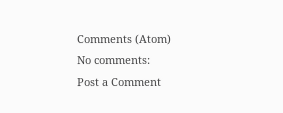Comments (Atom)
No comments:
Post a Comment